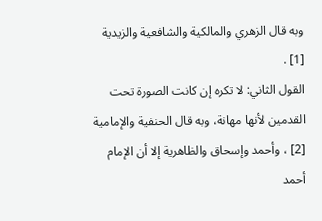وبه قال الزهري والمالكية والشافعية والزيدية [1] .
القول الثاني: لا تكره إن كانت الصورة تحت القدمين لأنها مهانة، وبه قال الحنفية والإمامية [2] ، وأحمد وإسحاق والظاهرية إلا أن الإمام أحمد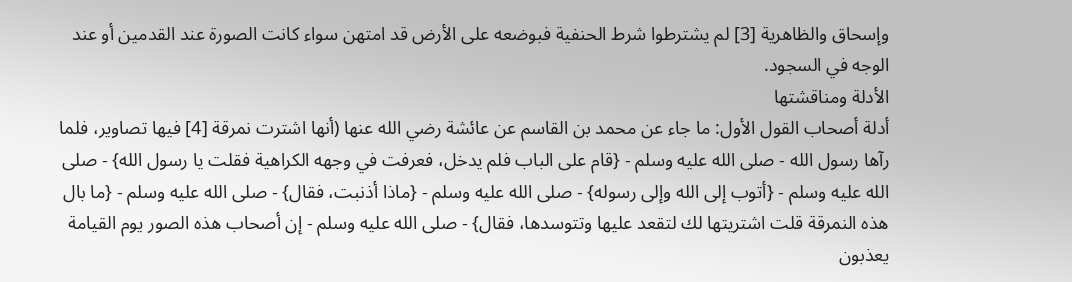وإسحاق والظاهرية [3] لم يشترطوا شرط الحنفية فبوضعه على الأرض قد امتهن سواء كانت الصورة عند القدمين أو عند الوجه في السجود.
الأدلة ومناقشتها
أدلة أصحاب القول الأول: ما جاء عن محمد بن القاسم عن عائشة رضي الله عنها (أنها اشترت نمرقة [4] فيها تصاوير، فلما رآها رسول الله - صلى الله عليه وسلم - {قام على الباب فلم يدخل، فعرفت في وجهه الكراهية فقلت يا رسول الله} - صلى الله عليه وسلم - {أتوب إلى الله وإلى رسوله} - صلى الله عليه وسلم - {ماذا أذنبت، فقال} - صلى الله عليه وسلم - {ما بال هذه النمرقة قلت اشتريتها لك لتقعد عليها وتتوسدها، فقال} - صلى الله عليه وسلم - إن أصحاب هذه الصور يوم القيامة يعذبون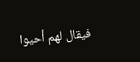فيقال لهم أحيوا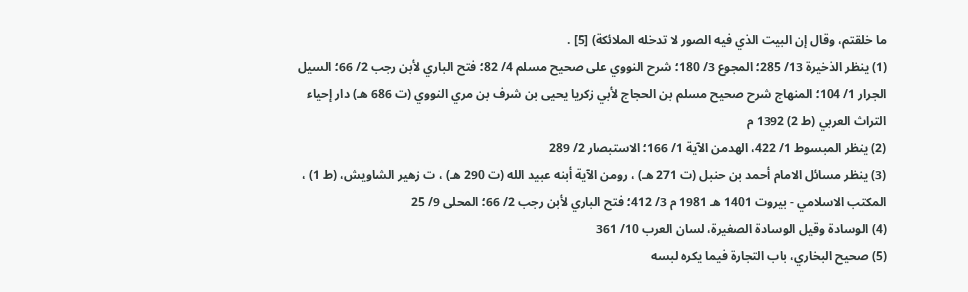ما خلقتم، وقال إن البيت الذي فيه الصور لا تدخله الملائكة) [5] .
(1) ينظر الذخيرة 13/ 285؛ المجوع 3/ 180؛ شرح النووي على صحيح مسلم 4/ 82؛ فتح الباري لأبن رجب 2/ 66؛ السيل الجرار 1/ 104؛ المنهاج شرح صحيح مسلم بن الحجاج لأبي زكريا يحيى بن شرف بن مري النووي (ت 686 هـ) دار إحياء التراث العربي (ط 2) 1392 م
(2) ينظر المبسوط 1/ 422، الهدمن الآية 1/ 166؛ الاستبصار 2/ 289
(3) ينظر مسائل الامام أحمد بن حنبل (ت 271 هـ) ، رومن الآية أبنه عبيد الله (ت 290 هـ) ، ت زهير الشاويش، (ط 1) ، المكتب الاسلامي - بيروت 1401 هـ 1981 م 3/ 412؛ فتح الباري لأبن رجب 2/ 66؛ المحلى 9/ 25
(4) الوسادة وقيل الوسادة الصغيرة، لسان العرب 10/ 361
(5) صحيح البخاري، باب التجارة فيما يكره لبسه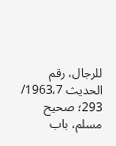للرجال، رقم الحديث 1963،7/ 293؛ صحيح مسلم، باب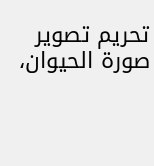تحريم تصوير صورة الحيوان،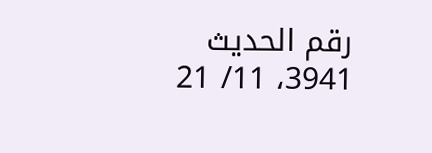رقم الحديث 3941، 11/ 21